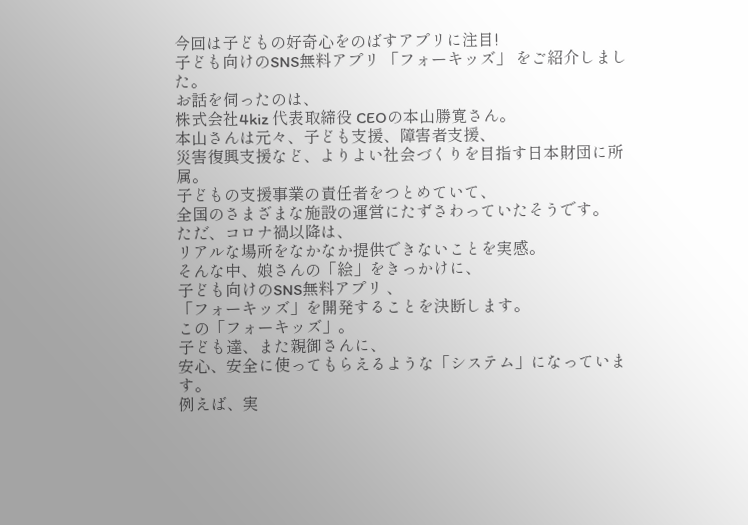今回は子どもの好奇心をのばすアプリに注目!
子ども向けのSNS無料アプリ 「フォーキッズ」 をご紹介しました。
お話を伺ったのは、
株式会社4kiz 代表取締役 CEOの本山勝寛さん。
本山さんは元々、子ども支援、障害者支援、
災害復興支援など、よりよい社会づくりを目指す日本財団に所属。
子どもの支援事業の責任者をつとめていて、
全国のさまざまな施設の運営にたずさわっていたそうです。
ただ、コロナ禍以降は、
リアルな場所をなかなか提供できないことを実感。
そんな中、娘さんの「絵」をきっかけに、
子ども向けのSNS無料アプリ 、
「フォーキッズ」を開発することを決断します。
この「フォーキッズ」。
子ども達、また親御さんに、
安心、安全に使ってもらえるような「システム」になっています。
例えば、実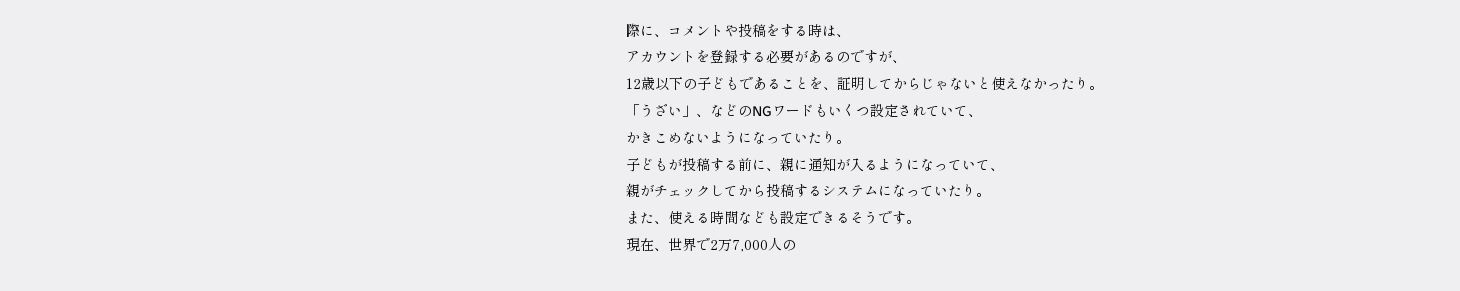際に、コメントや投稿をする時は、
アカウントを登録する必要があるのですが、
12歳以下の子どもであることを、証明してからじゃないと使えなかったり。
「うざい」、などのNGワードもいくつ設定されていて、
かきこめないようになっていたり。
子どもが投稿する前に、親に通知が入るようになっていて、
親がチェックしてから投稿するシステムになっていたり。
また、使える時間なども設定できるそうです。
現在、世界で2万7,000人の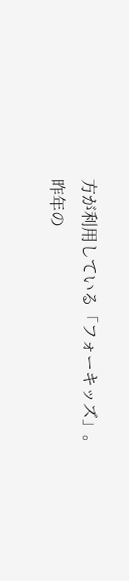方が利用している「フォーキッズ」。
昨年の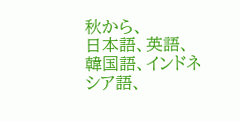秋から、
日本語、英語、韓国語、インドネシア語、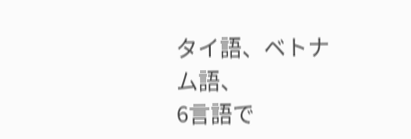タイ語、ベトナム語、
6言語で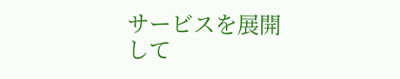サービスを展開して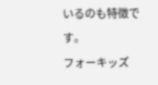いるのも特徴です。
フォーキッズ